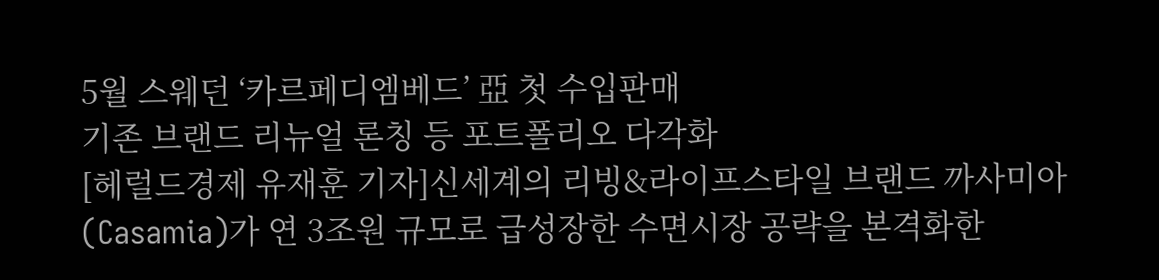5월 스웨던 ‘카르페디엠베드’ 亞 첫 수입판매
기존 브랜드 리뉴얼 론칭 등 포트폴리오 다각화
[헤럴드경제 유재훈 기자]신세계의 리빙&라이프스타일 브랜드 까사미아(Casamia)가 연 3조원 규모로 급성장한 수면시장 공략을 본격화한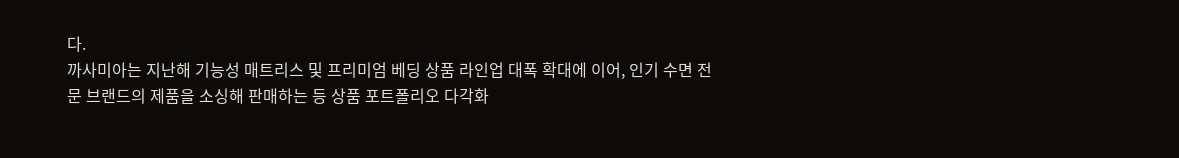다.
까사미아는 지난해 기능성 매트리스 및 프리미엄 베딩 상품 라인업 대폭 확대에 이어, 인기 수면 전문 브랜드의 제품을 소싱해 판매하는 등 상품 포트폴리오 다각화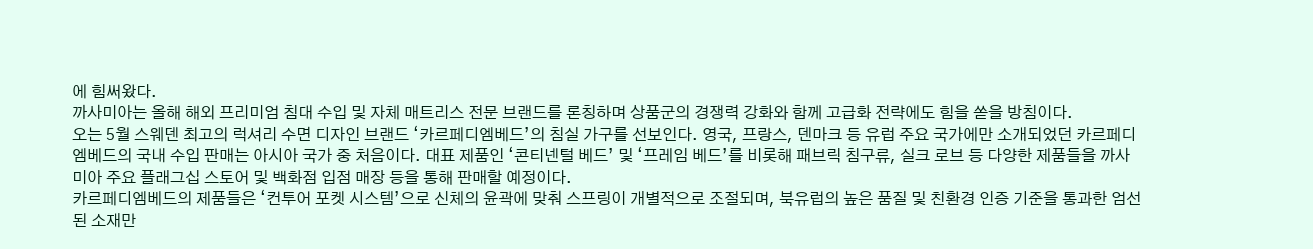에 힘써왔다.
까사미아는 올해 해외 프리미엄 침대 수입 및 자체 매트리스 전문 브랜드를 론칭하며 상품군의 경쟁력 강화와 함께 고급화 전략에도 힘을 쏟을 방침이다.
오는 5월 스웨덴 최고의 럭셔리 수면 디자인 브랜드 ‘카르페디엠베드’의 침실 가구를 선보인다. 영국, 프랑스, 덴마크 등 유럽 주요 국가에만 소개되었던 카르페디엠베드의 국내 수입 판매는 아시아 국가 중 처음이다. 대표 제품인 ‘콘티넨털 베드’ 및 ‘프레임 베드’를 비롯해 패브릭 침구류, 실크 로브 등 다양한 제품들을 까사미아 주요 플래그십 스토어 및 백화점 입점 매장 등을 통해 판매할 예정이다.
카르페디엠베드의 제품들은 ‘컨투어 포켓 시스템’으로 신체의 윤곽에 맞춰 스프링이 개별적으로 조절되며, 북유럽의 높은 품질 및 친환경 인증 기준을 통과한 엄선된 소재만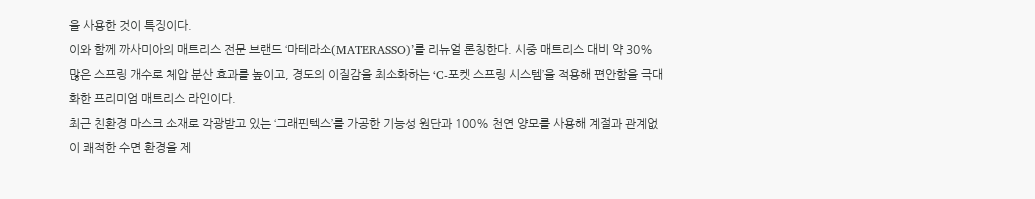을 사용한 것이 특징이다.
이와 함께 까사미아의 매트리스 전문 브랜드 ‘마테라소(MATERASSO)’를 리뉴얼 론칭한다. 시중 매트리스 대비 약 30% 많은 스프링 개수로 체압 분산 효과를 높이고, 경도의 이질감을 최소화하는 ‘C-포켓 스프링 시스템’을 적용해 편안함을 극대화한 프리미엄 매트리스 라인이다.
최근 친환경 마스크 소재로 각광받고 있는 ‘그래핀텍스’를 가공한 기능성 원단과 100% 천연 양모를 사용해 계절과 관계없이 쾌적한 수면 환경을 제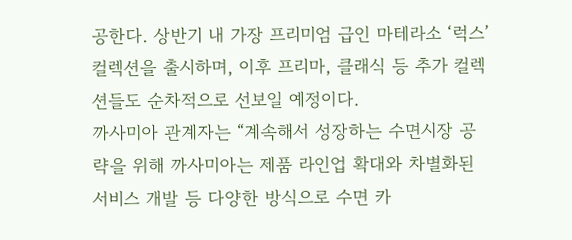공한다. 상반기 내 가장 프리미엄 급인 마테라소 ‘럭스’ 컬렉션을 출시하며, 이후 프리마, 클래식 등 추가 컬렉션들도 순차적으로 선보일 예정이다.
까사미아 관계자는 “계속해서 성장하는 수면시장 공략을 위해 까사미아는 제품 라인업 확대와 차별화된 서비스 개발 등 다양한 방식으로 수면 카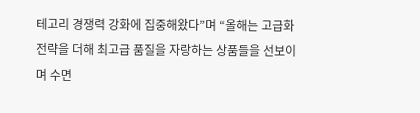테고리 경쟁력 강화에 집중해왔다”며 “올해는 고급화 전략을 더해 최고급 품질을 자랑하는 상품들을 선보이며 수면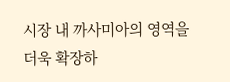시장 내 까사미아의 영역을 더욱 확장하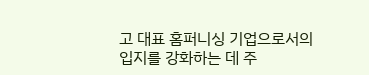고 대표 홈퍼니싱 기업으로서의 입지를 강화하는 데 주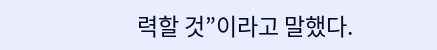력할 것”이라고 말했다.